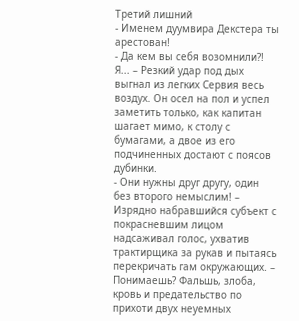Третий лишний
- Именем дуумвира Декстера ты арестован!
- Да кем вы себя возомнили?! Я... – Резкий удар под дых выгнал из легких Сервия весь воздух. Он осел на пол и успел заметить только, как капитан шагает мимо, к столу с бумагами, а двое из его подчиненных достают с поясов дубинки.
- Они нужны друг другу, один без второго немыслим! – Изрядно набравшийся субъект с покрасневшим лицом надсаживал голос, ухватив трактирщика за рукав и пытаясь перекричать гам окружающих. – Понимаешь? Фальшь, злоба, кровь и предательство по прихоти двух неуемных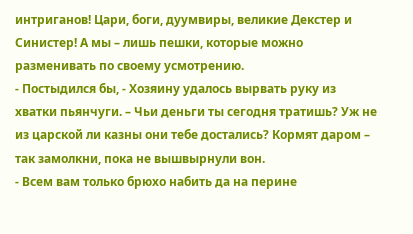интриганов! Цари, боги, дуумвиры, великие Декстер и Синистер! А мы – лишь пешки, которые можно разменивать по своему усмотрению.
- Постыдился бы, - Хозяину удалось вырвать руку из хватки пьянчуги. – Чьи деньги ты сегодня тратишь? Уж не из царской ли казны они тебе достались? Кормят даром – так замолкни, пока не вышвырнули вон.
- Всем вам только брюхо набить да на перине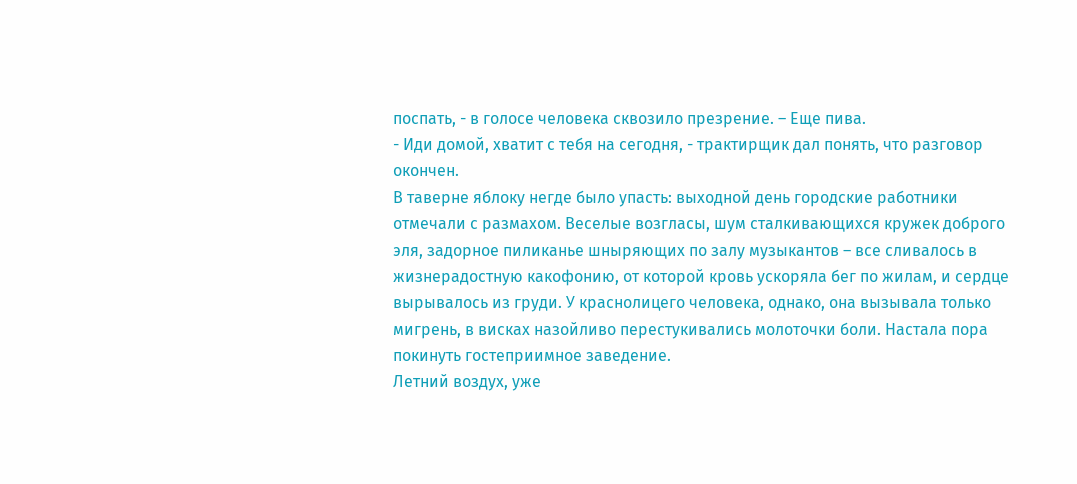поспать, - в голосе человека сквозило презрение. – Еще пива.
- Иди домой, хватит с тебя на сегодня, - трактирщик дал понять, что разговор окончен.
В таверне яблоку негде было упасть: выходной день городские работники отмечали с размахом. Веселые возгласы, шум сталкивающихся кружек доброго эля, задорное пиликанье шныряющих по залу музыкантов – все сливалось в жизнерадостную какофонию, от которой кровь ускоряла бег по жилам, и сердце вырывалось из груди. У краснолицего человека, однако, она вызывала только мигрень, в висках назойливо перестукивались молоточки боли. Настала пора покинуть гостеприимное заведение.
Летний воздух, уже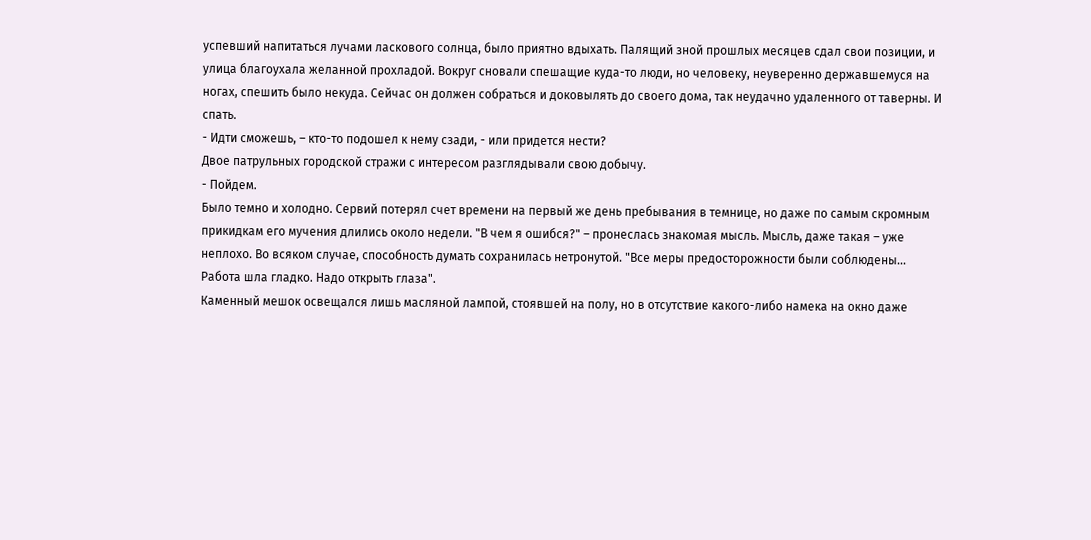успевший напитаться лучами ласкового солнца, было приятно вдыхать. Палящий зной прошлых месяцев сдал свои позиции, и улица благоухала желанной прохладой. Вокруг сновали спешащие куда-то люди, но человеку, неуверенно державшемуся на ногах, спешить было некуда. Сейчас он должен собраться и доковылять до своего дома, так неудачно удаленного от таверны. И спать.
- Идти сможешь, – кто-то подошел к нему сзади, - или придется нести?
Двое патрульных городской стражи с интересом разглядывали свою добычу.
- Пойдем.
Было темно и холодно. Сервий потерял счет времени на первый же день пребывания в темнице, но даже по самым скромным прикидкам его мучения длились около недели. "В чем я ошибся?" – пронеслась знакомая мысль. Мысль, даже такая – уже неплохо. Во всяком случае, способность думать сохранилась нетронутой. "Все меры предосторожности были соблюдены... Работа шла гладко. Надо открыть глаза".
Каменный мешок освещался лишь масляной лампой, стоявшей на полу, но в отсутствие какого-либо намека на окно даже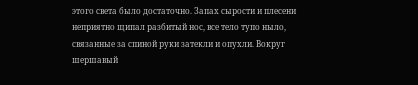этого света было достаточно. Запах сырости и плесени неприятно щипал разбитый нос, все тело тупо ныло, связанные за спиной руки затекли и опухли. Вокруг шершавый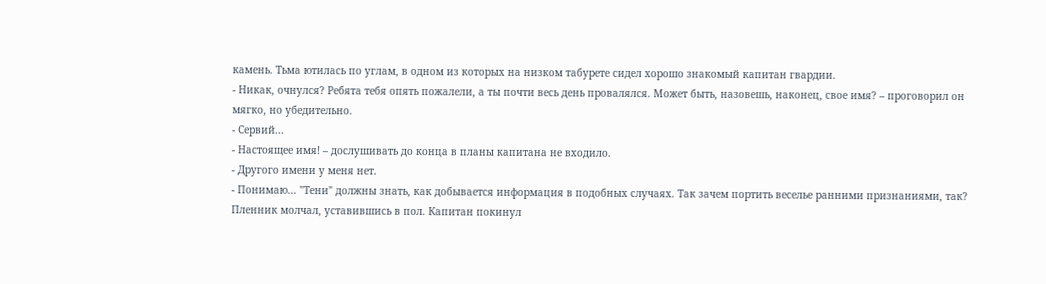камень. Тьма ютилась по углам, в одном из которых на низком табурете сидел хорошо знакомый капитан гвардии.
- Никак, очнулся? Ребята тебя опять пожалели, а ты почти весь день провалялся. Может быть, назовешь, наконец, свое имя? – проговорил он мягко, но убедительно.
- Сервий...
- Настоящее имя! – дослушивать до конца в планы капитана не входило.
- Другого имени у меня нет.
- Понимаю... "Тени" должны знать, как добывается информация в подобных случаях. Так зачем портить веселье ранними признаниями, так?
Пленник молчал, уставившись в пол. Капитан покинул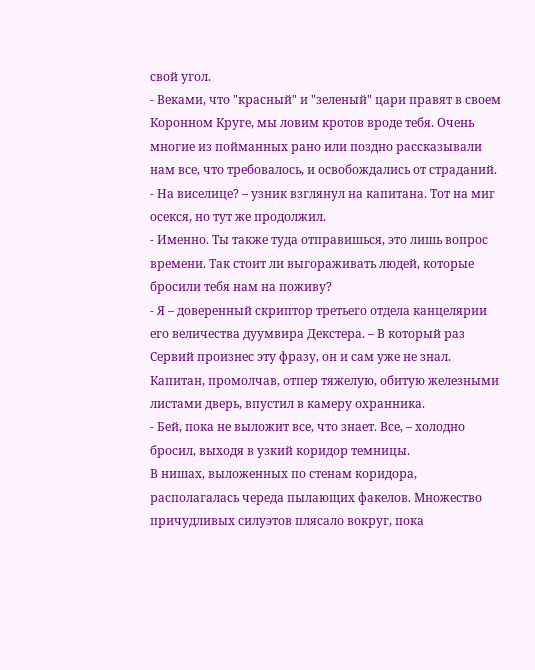свой угол.
- Веками, что "красный" и "зеленый" цари правят в своем Коронном Круге, мы ловим кротов вроде тебя. Очень многие из пойманных рано или поздно рассказывали нам все, что требовалось, и освобождались от страданий.
- На виселице? – узник взглянул на капитана. Тот на миг осекся, но тут же продолжил.
- Именно. Ты также туда отправишься, это лишь вопрос времени. Так стоит ли выгораживать людей, которые бросили тебя нам на поживу?
- Я – доверенный скриптор третьего отдела канцелярии его величества дуумвира Декстера. – В который раз Сервий произнес эту фразу, он и сам уже не знал.
Капитан, промолчав, отпер тяжелую, обитую железными листами дверь, впустил в камеру охранника.
- Бей, пока не выложит все, что знает. Все, – холодно бросил, выходя в узкий коридор темницы.
В нишах, выложенных по стенам коридора, располагалась череда пылающих факелов. Множество причудливых силуэтов плясало вокруг, пока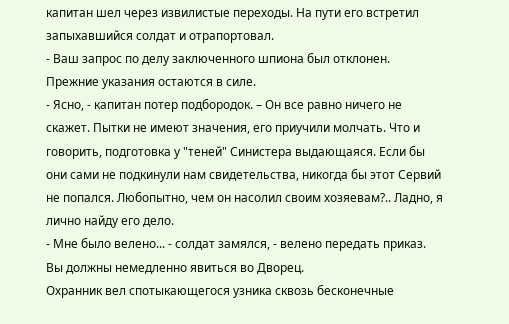капитан шел через извилистые переходы. На пути его встретил запыхавшийся солдат и отрапортовал.
- Ваш запрос по делу заключенного шпиона был отклонен. Прежние указания остаются в силе.
- Ясно, - капитан потер подбородок. – Он все равно ничего не скажет. Пытки не имеют значения, его приучили молчать. Что и говорить, подготовка у "теней" Синистера выдающаяся. Если бы они сами не подкинули нам свидетельства, никогда бы этот Сервий не попался. Любопытно, чем он насолил своим хозяевам?.. Ладно, я лично найду его дело.
- Мне было велено... - солдат замялся, - велено передать приказ. Вы должны немедленно явиться во Дворец.
Охранник вел спотыкающегося узника сквозь бесконечные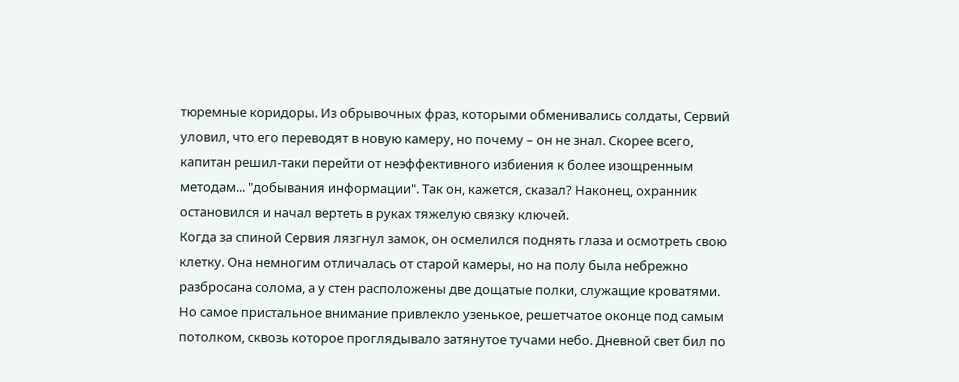тюремные коридоры. Из обрывочных фраз, которыми обменивались солдаты, Сервий уловил, что его переводят в новую камеру, но почему – он не знал. Скорее всего, капитан решил-таки перейти от неэффективного избиения к более изощренным методам... "добывания информации". Так он, кажется, сказал? Наконец, охранник остановился и начал вертеть в руках тяжелую связку ключей.
Когда за спиной Сервия лязгнул замок, он осмелился поднять глаза и осмотреть свою клетку. Она немногим отличалась от старой камеры, но на полу была небрежно разбросана солома, а у стен расположены две дощатые полки, служащие кроватями. Но самое пристальное внимание привлекло узенькое, решетчатое оконце под самым потолком, сквозь которое проглядывало затянутое тучами небо. Дневной свет бил по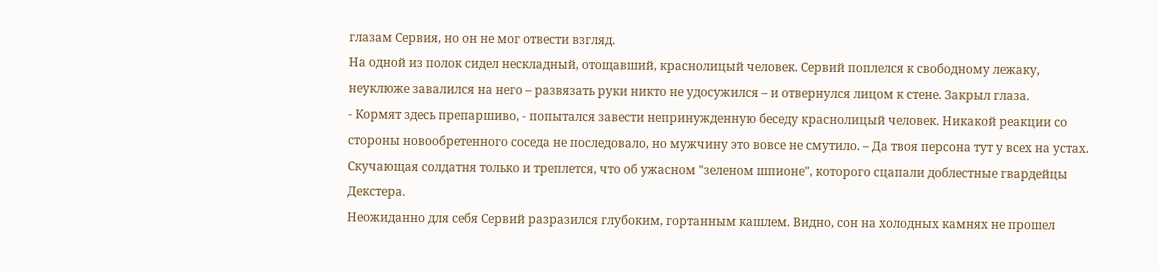глазам Сервия, но он не мог отвести взгляд.
На одной из полок сидел нескладный, отощавший, краснолицый человек. Сервий поплелся к свободному лежаку, неуклюже завалился на него – развязать руки никто не удосужился – и отвернулся лицом к стене. Закрыл глаза.
- Кормят здесь препаршиво, - попытался завести непринужденную беседу краснолицый человек. Никакой реакции со стороны новообретенного соседа не последовало, но мужчину это вовсе не смутило. – Да твоя персона тут у всех на устах. Скучающая солдатня только и треплется, что об ужасном "зеленом шпионе", которого сцапали доблестные гвардейцы Декстера.
Неожиданно для себя Сервий разразился глубоким, гортанным кашлем. Видно, сон на холодных камнях не прошел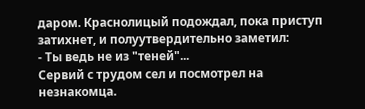даром. Краснолицый подождал, пока приступ затихнет, и полуутвердительно заметил:
- Ты ведь не из "теней"...
Сервий с трудом сел и посмотрел на незнакомца.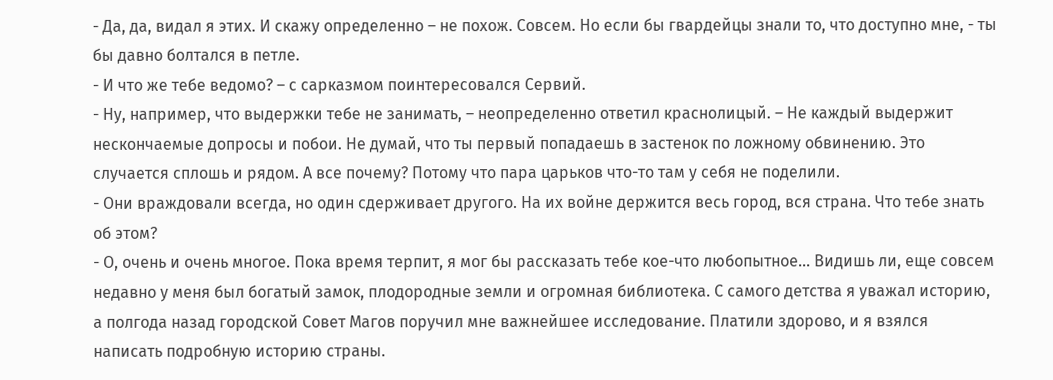- Да, да, видал я этих. И скажу определенно – не похож. Совсем. Но если бы гвардейцы знали то, что доступно мне, - ты бы давно болтался в петле.
- И что же тебе ведомо? – с сарказмом поинтересовался Сервий.
- Ну, например, что выдержки тебе не занимать, – неопределенно ответил краснолицый. – Не каждый выдержит нескончаемые допросы и побои. Не думай, что ты первый попадаешь в застенок по ложному обвинению. Это случается сплошь и рядом. А все почему? Потому что пара царьков что-то там у себя не поделили.
- Они враждовали всегда, но один сдерживает другого. На их войне держится весь город, вся страна. Что тебе знать об этом?
- О, очень и очень многое. Пока время терпит, я мог бы рассказать тебе кое-что любопытное... Видишь ли, еще совсем недавно у меня был богатый замок, плодородные земли и огромная библиотека. С самого детства я уважал историю, а полгода назад городской Совет Магов поручил мне важнейшее исследование. Платили здорово, и я взялся написать подробную историю страны.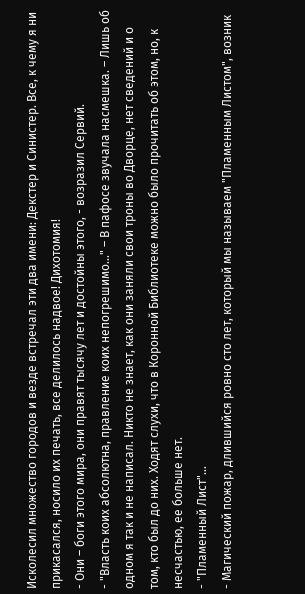Исколесил множество городов и везде встречал эти два имени: Декстер и Синистер. Все, к чему я ни прикасался, носило их печать, все делилось надвое! Дихотомия!
- Они – боги этого мира, они правят тысячу лет и достойны этого, - возразил Сервий.
- "Власть коих абсолютна, правление коих непогрешимо..." – В пафосе звучала насмешка. – Лишь об одном я так и не написал. Никто не знает, как они заняли свои троны во Дворце, нет сведений и о том, кто был до них. Ходят слухи, что в Коронной Библиотеке можно было прочитать об этом, но, к несчастью, ее больше нет.
- "Пламенный Лист"...
- Магический пожар, длившийся ровно сто лет, который мы называем "Пламенным Листом", возник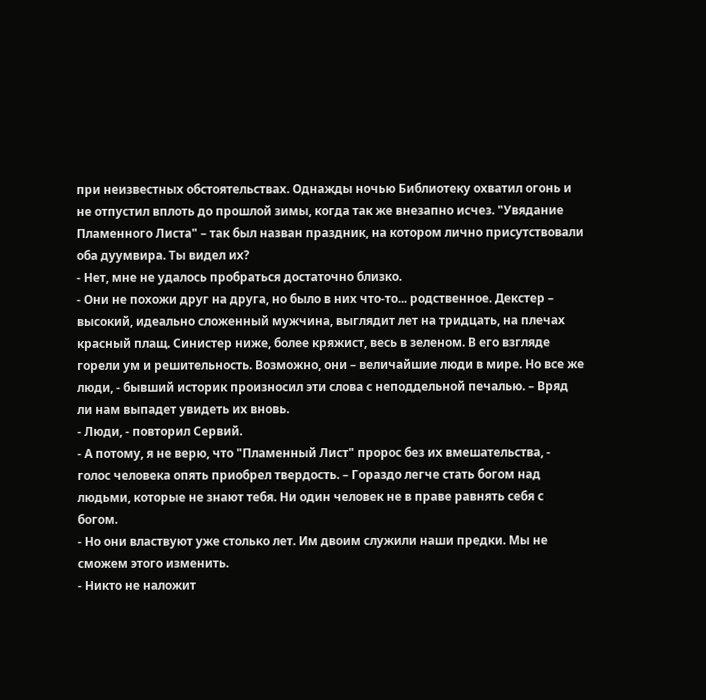при неизвестных обстоятельствах. Однажды ночью Библиотеку охватил огонь и не отпустил вплоть до прошлой зимы, когда так же внезапно исчез. "Увядание Пламенного Листа" – так был назван праздник, на котором лично присутствовали оба дуумвира. Ты видел их?
- Нет, мне не удалось пробраться достаточно близко.
- Они не похожи друг на друга, но было в них что-то... родственное. Декстер – высокий, идеально сложенный мужчина, выглядит лет на тридцать, на плечах красный плащ. Синистер ниже, более кряжист, весь в зеленом. В его взгляде горели ум и решительность. Возможно, они – величайшие люди в мире. Но все же люди, - бывший историк произносил эти слова с неподдельной печалью. – Вряд ли нам выпадет увидеть их вновь.
- Люди, - повторил Сервий.
- А потому, я не верю, что "Пламенный Лист" пророс без их вмешательства, - голос человека опять приобрел твердость. – Гораздо легче стать богом над людьми, которые не знают тебя. Ни один человек не в праве равнять себя с богом.
- Но они властвуют уже столько лет. Им двоим служили наши предки. Мы не сможем этого изменить.
- Никто не наложит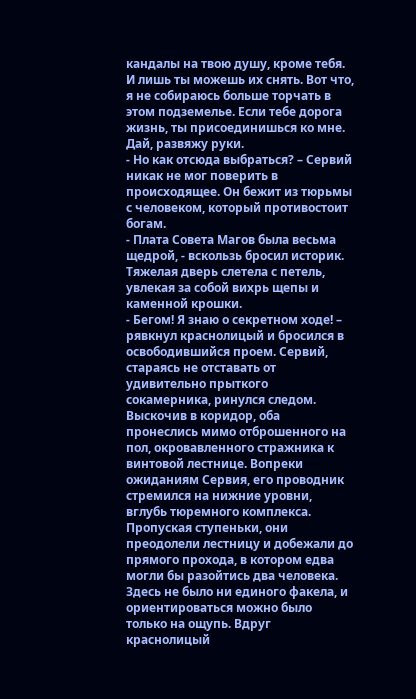кандалы на твою душу, кроме тебя. И лишь ты можешь их снять. Вот что, я не собираюсь больше торчать в этом подземелье. Если тебе дорога жизнь, ты присоединишься ко мне. Дай, развяжу руки.
- Но как отсюда выбраться? – Сервий никак не мог поверить в происходящее. Он бежит из тюрьмы с человеком, который противостоит богам.
- Плата Совета Магов была весьма щедрой, - вскользь бросил историк.
Тяжелая дверь слетела с петель, увлекая за собой вихрь щепы и каменной крошки.
- Бегом! Я знаю о секретном ходе! – рявкнул краснолицый и бросился в освободившийся проем. Сервий, стараясь не отставать от удивительно прыткого сокамерника, ринулся следом. Выскочив в коридор, оба пронеслись мимо отброшенного на пол, окровавленного стражника к винтовой лестнице. Вопреки ожиданиям Сервия, его проводник стремился на нижние уровни, вглубь тюремного комплекса. Пропуская ступеньки, они преодолели лестницу и добежали до прямого прохода, в котором едва могли бы разойтись два человека. Здесь не было ни единого факела, и ориентироваться можно было только на ощупь. Вдруг краснолицый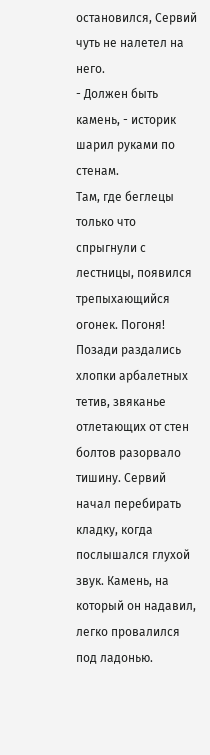остановился, Сервий чуть не налетел на него.
- Должен быть камень, - историк шарил руками по стенам.
Там, где беглецы только что спрыгнули с лестницы, появился трепыхающийся огонек. Погоня! Позади раздались хлопки арбалетных тетив, звяканье отлетающих от стен болтов разорвало тишину. Сервий начал перебирать кладку, когда послышался глухой звук. Камень, на который он надавил, легко провалился под ладонью.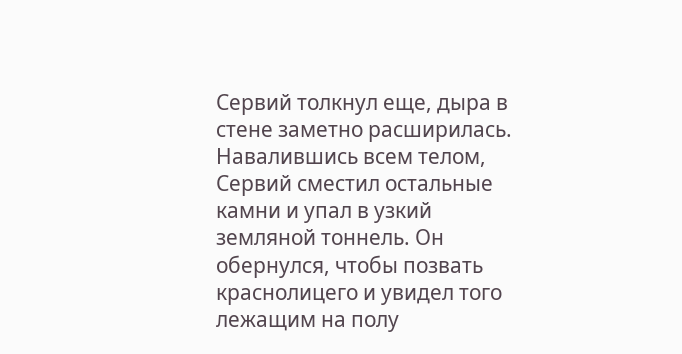Сервий толкнул еще, дыра в стене заметно расширилась. Навалившись всем телом, Сервий сместил остальные камни и упал в узкий земляной тоннель. Он обернулся, чтобы позвать краснолицего и увидел того лежащим на полу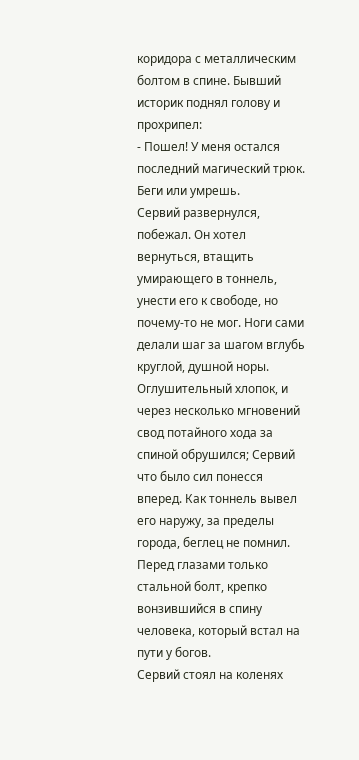коридора с металлическим болтом в спине. Бывший историк поднял голову и прохрипел:
- Пошел! У меня остался последний магический трюк. Беги или умрешь.
Сервий развернулся, побежал. Он хотел вернуться, втащить умирающего в тоннель, унести его к свободе, но почему-то не мог. Ноги сами делали шаг за шагом вглубь круглой, душной норы. Оглушительный хлопок, и через несколько мгновений свод потайного хода за спиной обрушился; Сервий что было сил понесся вперед. Как тоннель вывел его наружу, за пределы города, беглец не помнил. Перед глазами только стальной болт, крепко вонзившийся в спину человека, который встал на пути у богов.
Сервий стоял на коленях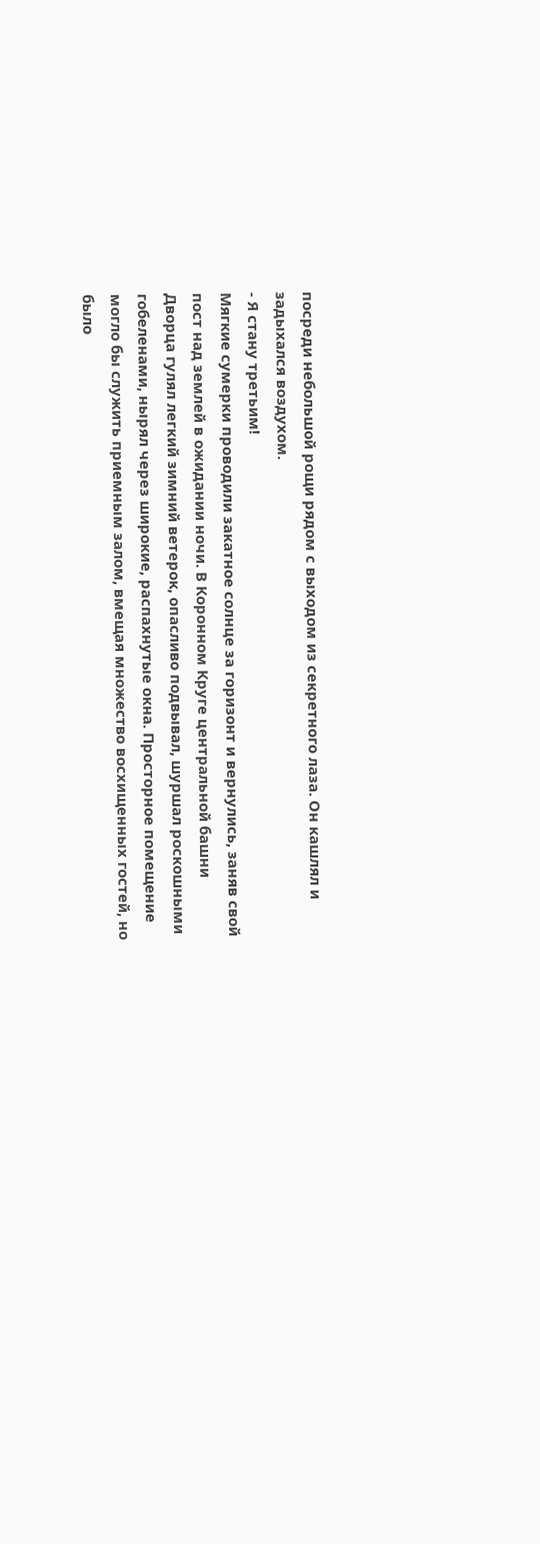посреди небольшой рощи рядом с выходом из секретного лаза. Он кашлял и задыхался воздухом.
- Я стану третьим!
Мягкие сумерки проводили закатное солнце за горизонт и вернулись, заняв свой пост над землей в ожидании ночи. В Коронном Круге центральной башни Дворца гулял легкий зимний ветерок, опасливо подвывал, шуршал роскошными гобеленами, нырял через широкие, распахнутые окна. Просторное помещение могло бы служить приемным залом, вмещая множество восхищенных гостей, но было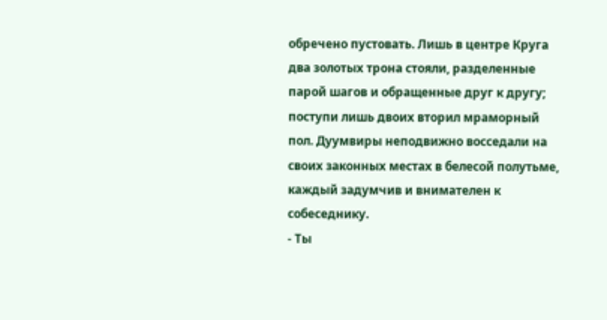обречено пустовать. Лишь в центре Круга два золотых трона стояли, разделенные парой шагов и обращенные друг к другу; поступи лишь двоих вторил мраморный пол. Дуумвиры неподвижно восседали на своих законных местах в белесой полутьме, каждый задумчив и внимателен к собеседнику.
- Ты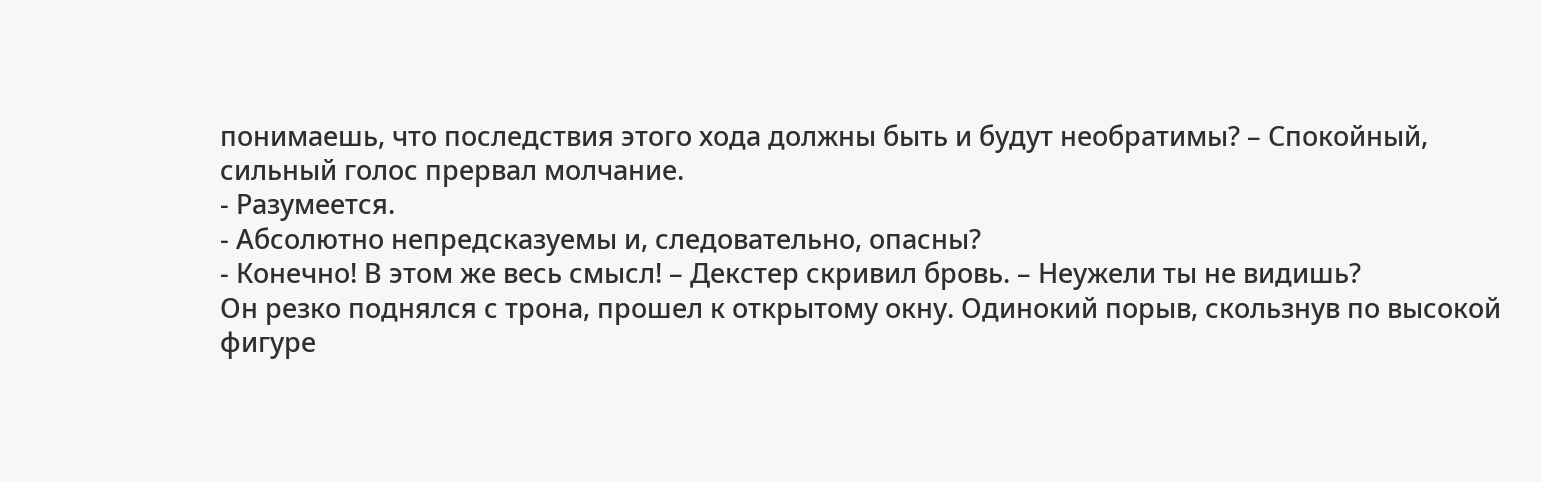понимаешь, что последствия этого хода должны быть и будут необратимы? – Спокойный, сильный голос прервал молчание.
- Разумеется.
- Абсолютно непредсказуемы и, следовательно, опасны?
- Конечно! В этом же весь смысл! – Декстер скривил бровь. – Неужели ты не видишь?
Он резко поднялся с трона, прошел к открытому окну. Одинокий порыв, скользнув по высокой фигуре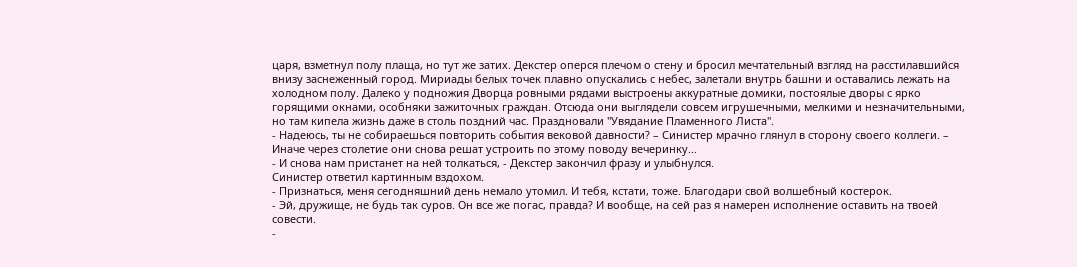царя, взметнул полу плаща, но тут же затих. Декстер оперся плечом о стену и бросил мечтательный взгляд на расстилавшийся внизу заснеженный город. Мириады белых точек плавно опускались с небес, залетали внутрь башни и оставались лежать на холодном полу. Далеко у подножия Дворца ровными рядами выстроены аккуратные домики, постоялые дворы с ярко горящими окнами, особняки зажиточных граждан. Отсюда они выглядели совсем игрушечными, мелкими и незначительными, но там кипела жизнь даже в столь поздний час. Праздновали "Увядание Пламенного Листа".
- Надеюсь, ты не собираешься повторить события вековой давности? – Синистер мрачно глянул в сторону своего коллеги. – Иначе через столетие они снова решат устроить по этому поводу вечеринку...
- И снова нам пристанет на ней толкаться, - Декстер закончил фразу и улыбнулся.
Синистер ответил картинным вздохом.
- Признаться, меня сегодняшний день немало утомил. И тебя, кстати, тоже. Благодари свой волшебный костерок.
- Эй, дружище, не будь так суров. Он все же погас, правда? И вообще, на сей раз я намерен исполнение оставить на твоей совести.
-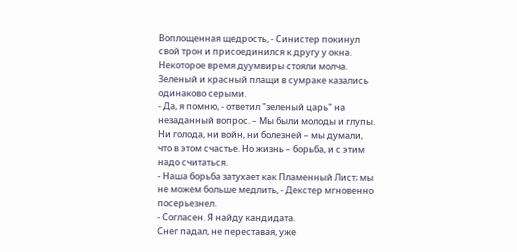Воплощенная щедрость, - Синистер покинул свой трон и присоединился к другу у окна.
Некоторое время дуумвиры стояли молча. Зеленый и красный плащи в сумраке казались одинаково серыми.
- Да, я помню, - ответил "зеленый царь" на незаданный вопрос. – Мы были молоды и глупы. Ни голода, ни войн, ни болезней – мы думали, что в этом счастье. Но жизнь – борьба, и с этим надо считаться.
- Наша борьба затухает как Пламенный Лист; мы не можем больше медлить, - Декстер мгновенно посерьезнел.
- Согласен. Я найду кандидата.
Снег падал, не переставая, уже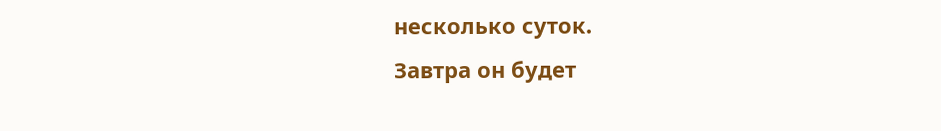несколько суток.
Завтра он будет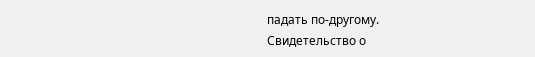падать по-другому.
Свидетельство о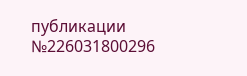публикации №226031800296